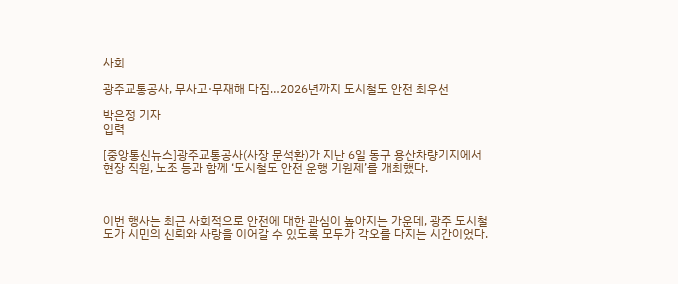사회

광주교통공사, 무사고·무재해 다짐…2026년까지 도시철도 안전 최우선

박은정 기자
입력

[중앙통신뉴스]광주교통공사(사장 문석환)가 지난 6일 동구 용산차량기지에서 현장 직원, 노조 등과 함께 ‘도시철도 안전 운행 기원제’를 개최했다.



이번 행사는 최근 사회적으로 안전에 대한 관심이 높아지는 가운데, 광주 도시철도가 시민의 신뢰와 사랑을 이어갈 수 있도록 모두가 각오를 다지는 시간이었다.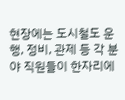현장에는 도시철도 운행, 정비, 관제 등 각 분야 직원들이 한자리에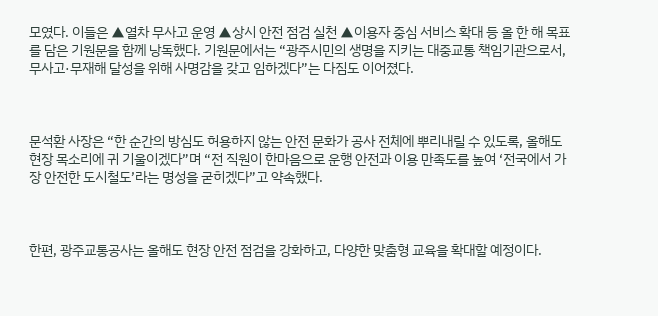모였다. 이들은 ▲열차 무사고 운영 ▲상시 안전 점검 실천 ▲이용자 중심 서비스 확대 등 올 한 해 목표를 담은 기원문을 함께 낭독했다. 기원문에서는 “광주시민의 생명을 지키는 대중교통 책임기관으로서, 무사고·무재해 달성을 위해 사명감을 갖고 임하겠다”는 다짐도 이어졌다.



문석환 사장은 “한 순간의 방심도 허용하지 않는 안전 문화가 공사 전체에 뿌리내릴 수 있도록, 올해도 현장 목소리에 귀 기울이겠다”며 “전 직원이 한마음으로 운행 안전과 이용 만족도를 높여 ‘전국에서 가장 안전한 도시철도’라는 명성을 굳히겠다”고 약속했다.



한편, 광주교통공사는 올해도 현장 안전 점검을 강화하고, 다양한 맞춤형 교육을 확대할 예정이다.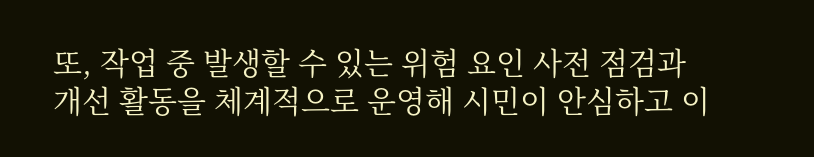또, 작업 중 발생할 수 있는 위험 요인 사전 점검과 개선 활동을 체계적으로 운영해 시민이 안심하고 이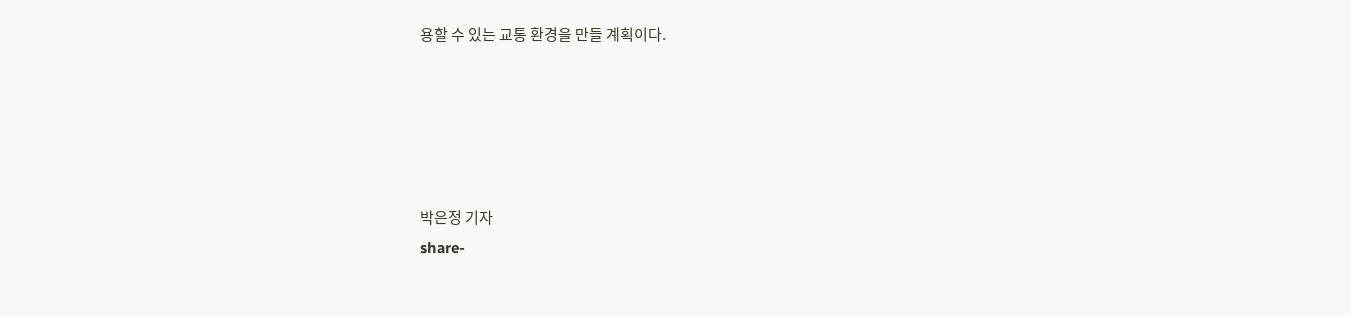용할 수 있는 교통 환경을 만들 계획이다.





박은정 기자
share-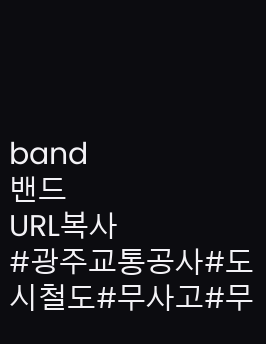band
밴드
URL복사
#광주교통공사#도시철도#무사고#무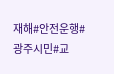재해#안전운행#광주시민#교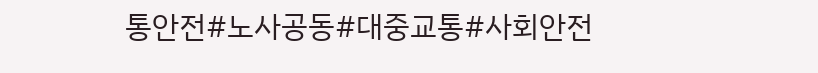통안전#노사공동#대중교통#사회안전